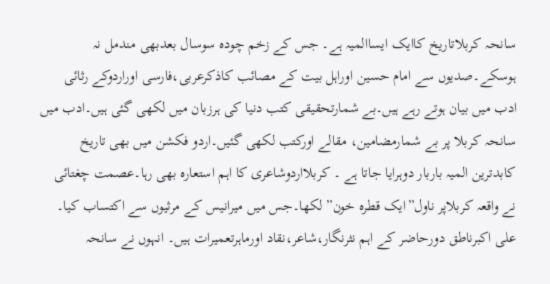سانحہ کربلاتاریخ کاایک ایساالمیہ ہے۔ جس کے زخم چودہ سوسال بعدبھی مندمل نہ ہوسکے۔صدیوں سے امام حسین اوراہل بیت کے مصائب کاذکرعربی،فارسی اوراردوکے رثائی ادب میں بیان ہوتے رہے ہیں۔بے شمارتحقیقی کتب دنیا کی ہرزبان میں لکھی گئی ہیں۔ادب میں سانحہ کربلا پر بے شمارمضامین، مقالے اورکتب لکھی گئیں۔اردو فکشن میں بھی تاریخ کابدترین المیہ باربار دوہرایا جاتا ہے ۔ کربلااردوشاعری کا اہم استعارہ بھی رہا۔عصمت چغتائی نے واقعہ کربلاپر ناول”ایک قطرہ خون” لکھا۔جس میں میرانیس کے مرثیوں سے اکتساب کیا۔ علی اکبرناطق دورحاضر کے اہم نثرنگار،شاعر،نقاد اورماہرتعمیرات ہیں۔ انہوں نے سانحہ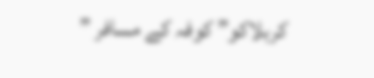کربلاکو” کوفہ کے مسافر ”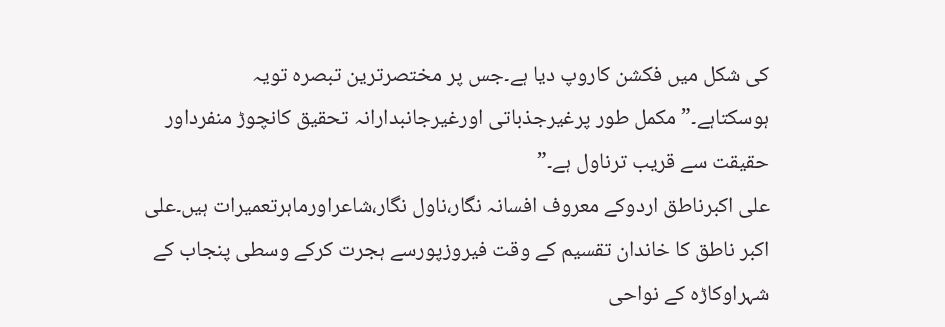کی شکل میں فکشن کاروپ دیا ہے۔جس پر مختصرترین تبصرہ تویہ ہوسکتاہے۔”مکمل طور پرغیرجذباتی اورغیرجانبدارانہ تحقیق کانچوڑ منفرداور حقیقت سے قریب ترناول ہے۔”
علی اکبرناطق اردوکے معروف افسانہ نگار،ناول نگار،شاعراورماہرتعمیرات ہیں۔علی اکبر ناطق کا خاندان تقسیم کے وقت فیروزپورسے ہجرت کرکے وسطی پنجاب کے شہراوکاڑہ کے نواحی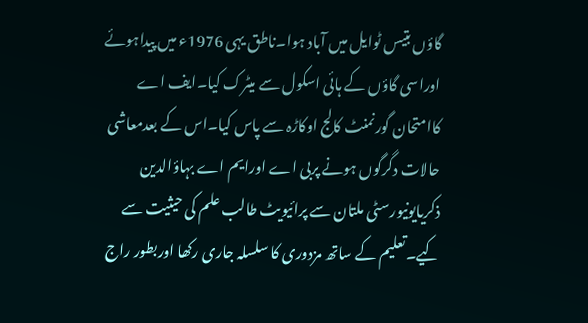گاؤں بتیس ٹوایل میں آباد ہوا۔ناطق یہی 1976ء میں پیداہوئے اوراسی گاؤں کے ہائی اسکول سے میٹرک کیا۔ایف اے کاامتحان گورنمنٹ کالج اوکاڑہ سے پاس کیا۔اس کے بعدمعاشی حالات دگرگوں ہونے پربی اے اورایم اے بہاؤالدین ذکریایونیورسٹی ملتان سے پرائیویٹ طالب علم کی حیثیت سے کیے۔تعلیم کے ساتھ مزدوری کا سلسلہ جاری رکھا اوربطور راج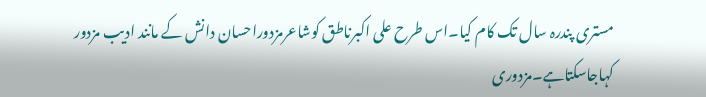مستری پندرہ سال تک کام کیا۔اس طرح علی اکبرناطق کوشاعرمزدوراحسان دانش کے مانند ادیب مزدور کہاجاسکتاہے۔مزدوری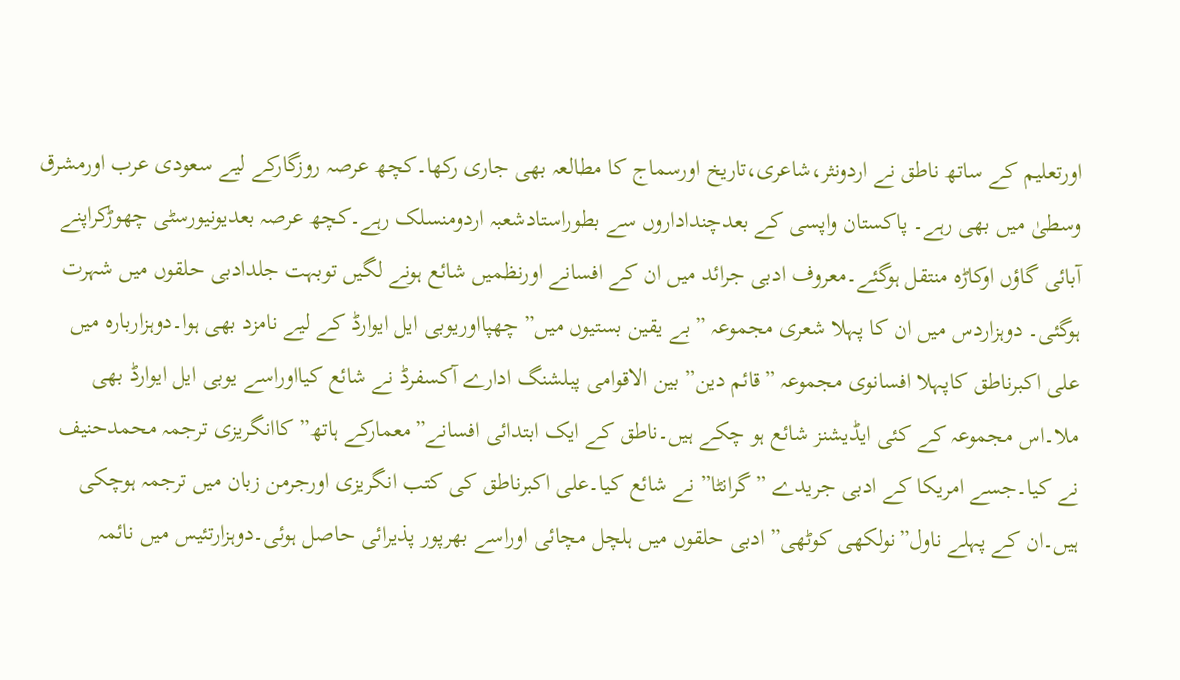اورتعلیم کے ساتھ ناطق نے اردونثر،شاعری،تاریخ اورسماج کا مطالعہ بھی جاری رکھا۔کچھ عرصہ روزگارکے لیے سعودی عرب اورمشرق وسطیٰ میں بھی رہے۔ پاکستان واپسی کے بعدچنداداروں سے بطوراستادشعبہ اردومنسلک رہے۔کچھ عرصہ بعدیونیورسٹی چھوڑکراپنے آبائی گاؤں اوکاڑہ منتقل ہوگئے۔معروف ادبی جرائد میں ان کے افسانے اورنظمیں شائع ہونے لگیں توبہت جلدادبی حلقوں میں شہرت ہوگئی۔ دوہزاردس میں ان کا پہلا شعری مجموعہ ”بے یقین بستیوں میں” چھپااوریوبی ایل ایوارڈ کے لیے نامزد بھی ہوا۔دوہزاربارہ میں علی اکبرناطق کاپہلا افسانوی مجموعہ ”قائم دین” بین الاقوامی پبلشنگ ادارے آکسفرڈ نے شائع کیااوراسے یوبی ایل ایوارڈ بھی ملا۔اس مجموعہ کے کئی ایڈیشنز شائع ہو چکے ہیں۔ناطق کے ایک ابتدائی افسانے”معمارکے ہاتھ” کاانگریزی ترجمہ محمدحنیف نے کیا۔جسے امریکا کے ادبی جریدے ”گرانٹا” نے شائع کیا۔علی اکبرناطق کی کتب انگریزی اورجرمن زبان میں ترجمہ ہوچکی ہیں۔ان کے پہلے ناول”نولکھی کوٹھی”ادبی حلقوں میں ہلچل مچائی اوراسے بھرپور پذیرائی حاصل ہوئی۔دوہزارتئیس میں نائمہ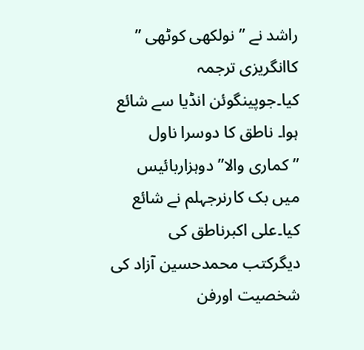راشد نے ”نولکھی کوٹھی ” کاانگریزی ترجمہ کیا۔جوپینگوئن انڈیا سے شائع ہوا۔ ناطق کا دوسرا ناول ”کماری والا” دوہزاربائیس میں بک کارنرجہلم نے شائع کیا۔علی اکبرناطق کی دیگرکتب محمدحسین آزاد کی شخصیت اورفن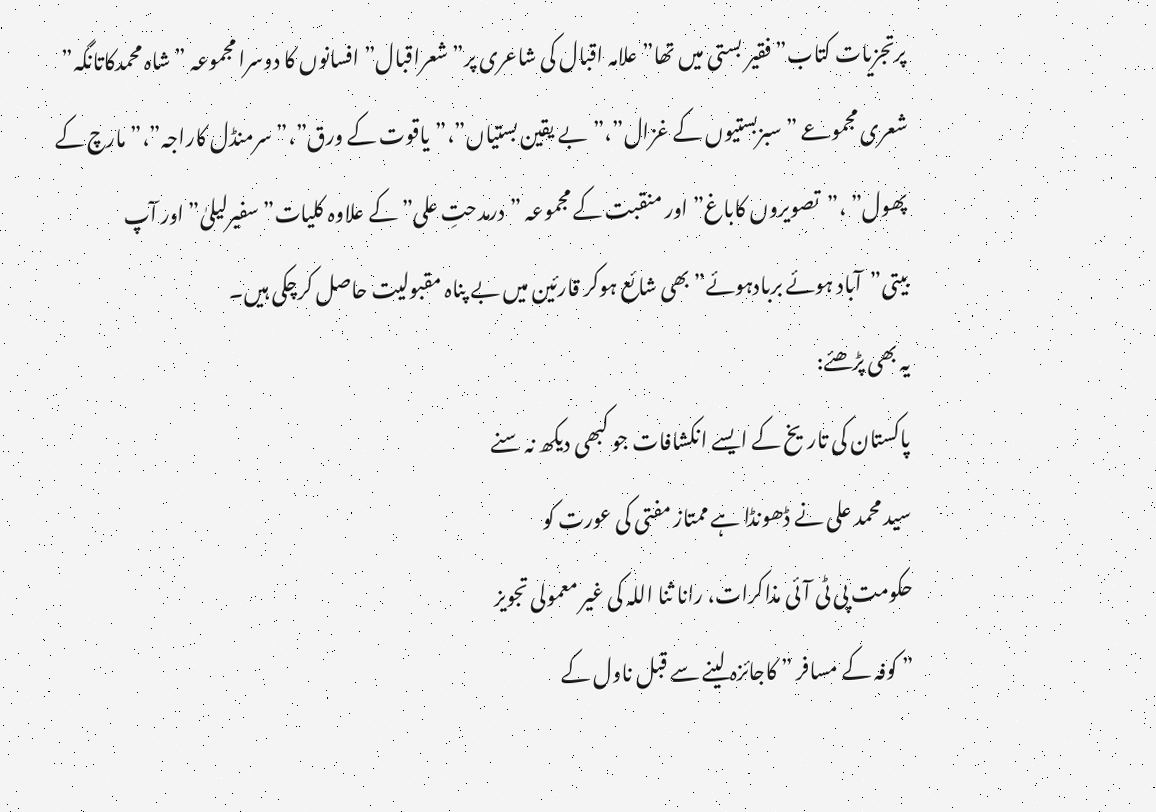پرتجزیات کتاب” فقیر بستی میں تھا” علامہ اقبال کی شاعری پر”شعراقبال” افسانوں کا دوسرا مجموعہ ”شاہ محمدکاتانگہ” شعری مجموعے ”سبزبستیوں کے غزال”،”بے یقین بستیاں”،”یاقوت کے ورق”،”سرمنڈل کاراجہ”،”مارچ کے پھول” ،”تصویروں کاباغ” اور منقبت کے مجموعہ ”درمدحتِ علی” کے علاوہ کلیات”سفیرلیلیٰ” اور آپ بیتی”آباد ہوئے بربادہوئے” بھی شائع ہوکر قارئین میں بے پناہ مقبولیت حاصل کرچکی ہیں۔
یہ بھی پڑھئے:
پاکستان کی تاریخ کے ایسے انکشافات جو کبھی دیکھ نہ سنے
سید محمد علی نے ڈھونڈا ہے ممتاز مفتی کی عورت کو
حکومت پی ٹی آئی مذاکرات، رانا ثنا اللہ کی غیر معمولی تجویز
” کوفہ کے مسافر ” کاجائزہ لینے سے قبل ناول کے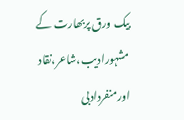بیک ورق پربھارت کے مشہورادیب،شاعر،نقاد اورمنفردادبی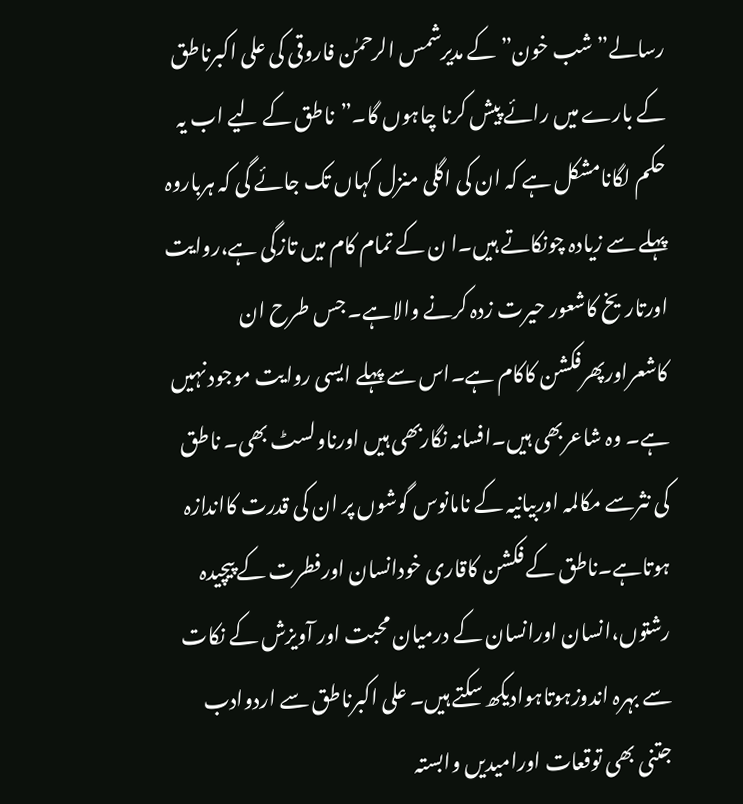رسالے”شب خون” کے مدیرشمس الرحمٰن فاروقی کی علی اکبرناطق کے بارے میں رائے پیش کرنا چاہوں گا۔”ناطق کے لیے اب یہ حکم لگانامشکل ہے کہ ان کی اگلی منزل کہاں تک جائے گی کہ ہرباروہ پہلے سے زیادہ چونکاتے ہیں۔ا ن کے تمام کام میں تازگی ہے،روایت اورتاریخ کاشعور حیرت زدہ کرنے والاہے۔ جس طرح ان کاشعراورپھرفکشن کاکام ہے۔اس سے پہلے ایسی روایت موجود نہیں ہے۔ وہ شاعربھی ہیں۔افسانہ نگاربھی ہیں اورناولسٹ بھی۔ ناطق کی نثرسے مکالمہ اوربیانیہ کے نامانوس گوشوں پر ان کی قدرت کااندازہ ہوتاہے۔ناطق کے فکشن کاقاری خودانسان اورفطرت کے پیچیدہ رشتوں،انسان اورانسان کے درمیان محبت اور آویزش کے نکات سے بہرہ اندوزہوتاہوادیکھ سکتے ہیں۔ علی اکبرناطق سے اردوادب جتنی بھی توقعات اورامیدیں وابستہ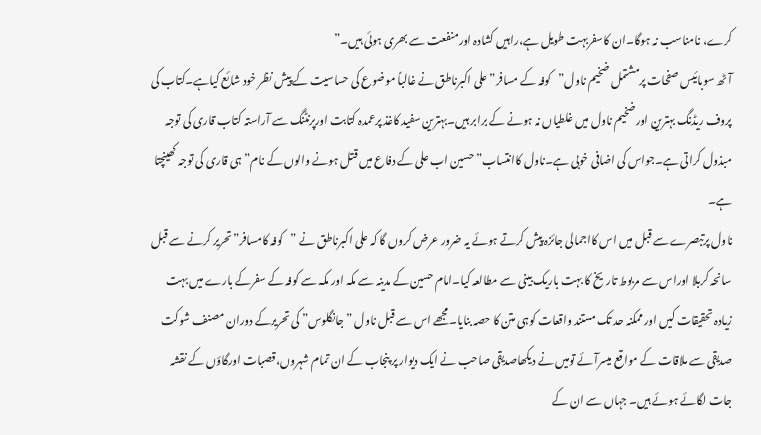کرے، نامناسب نہ ہوگا۔ان کاسفربہت طویل ہے،راہیں کشادہ اورمنفعت سے بھری ہوئی ہیں۔”
آٹھ سوبائیس صفحات پرمشتمل ضخیم ناول”کوفہ کے مسافر” علی اکبرناطق نے غالباً موضوع کی حساسیت کے پیش نظر خود شائع کیاہے۔کتاب کی پروف ریڈنگ بہترین اورضخیم ناول میں غلطیاں نہ ہونے کے برابر ہیں۔بہترین سفید کاغذ پرعمدہ کتابت اورپرنٹنگ سے آراستہ کتاب قاری کی توجہ مبذول کراتی ہے۔جواس کی اضافی خوبی ہے۔ناول کاانتساب”حسین اب علی کے دفاع میں قتل ہونے والوں کے نام” ہی قاری کی توجہ کھینچتا ہے۔
ناول پرتبصرے سے قبل میں اس کااجمالی جائزہ پیش کرتے ہوئے یہ ضرور عرض کروں گا کہ علی اکبرناطق نے ”کوفہ کامسافر”تحریر کرنے سے قبل سانحہ کربلا اوراس سے مربوط تاریخ کا بہت باریک بینی سے مطالعہ کیا۔امام حسین کے مدینہ سے مکہ اور مکہ سے کوفہ کے سفرکے بارے میں بہت زیادہ تحقیقات کیں اور ممکنہ حد تک مستند واقعات کوہی متن کا حصہ بنایا۔مجھے اس سے قبل ناول ”جانگلوس” کی تحریرکے دوران مصنف شوکت صدیقی سے ملاقات کے مواقع میسرآئے تومیں نے دیکھاصدیقی صاحب نے ایک دیوار پر پنجاب کے ان تمام شہروں،قصبات اورگاؤں کے نقشہ جات لگائے ہوئے ہیں۔ جہاں سے ان کے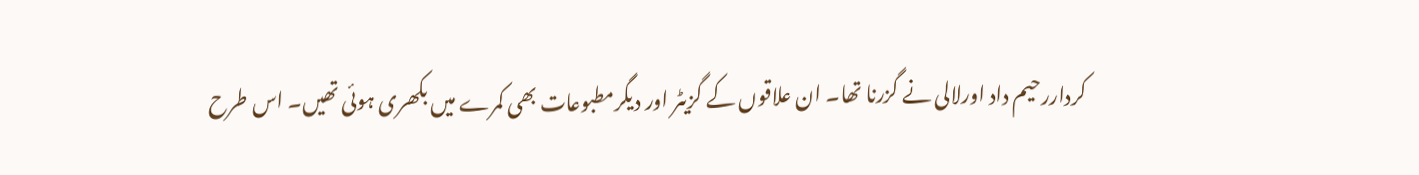کرداررحیم داد اورلالی نے گزرنا تھا۔ ان علاقوں کے گزیٹر اور دیگرمطبوعات بھی کمرے میں بکھری ہوئی تھیں۔ اس طرح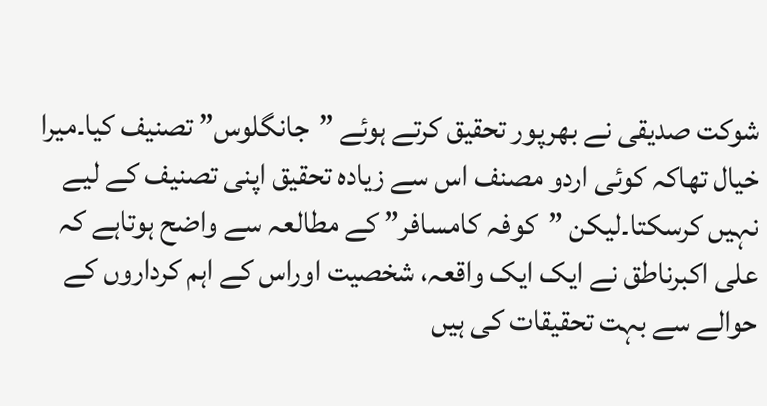شوکت صدیقی نے بھرپور تحقیق کرتے ہوئے ”جانگلوس” تصنیف کیا۔میرا خیال تھاکہ کوئی اردو مصنف اس سے زیادہ تحقیق اپنی تصنیف کے لیے نہیں کرسکتا۔لیکن ”کوفہ کامسافر” کے مطالعہ سے واضح ہوتاہے کہ علی اکبرناطق نے ایک ایک واقعہ، شخصیت اوراس کے اہم کرداروں کے حوالے سے بہت تحقیقات کی ہیں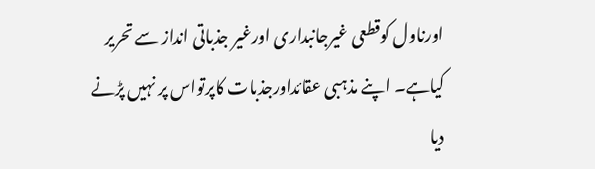اورناول کوقطعی غیرجانبداری اورغیر جذباتی انداز سے تحریر کیاہے۔ اپنے مذہبی عقائداورجذبات کاپرتواس پر نہیں پڑنے دیا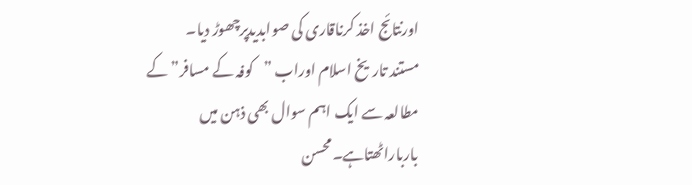اورنتائج اخذ کرناقاری کی صوابدیدپرچھوڑ دیا۔
مستند تاریخ اسلام اوراب ”کوفہ کے مسافر” کے مطالعہ سے ایک اہم سوال بھی ذہن میں بارباراٹھتاہے۔محسن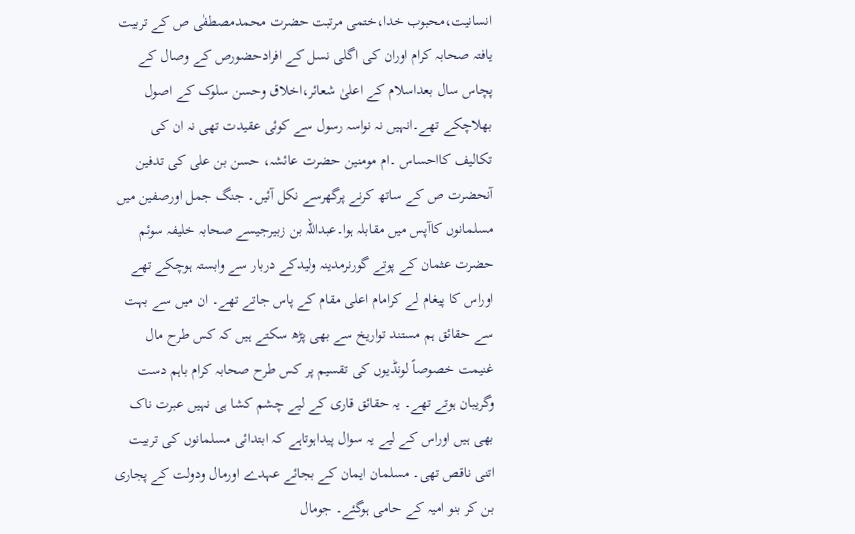انسانیت،محبوب خدا،ختمی مرتبت حضرت محمدمصطفٰی ص کے تربیت یافتہ صحابہ کرام اوران کی اگلی نسل کے افرادحضورص کے وصال کے پچاس سال بعداسلام کے اعلیٰ شعائر،اخلاق وحسن سلوک کے اصول بھلاچکے تھے۔انہیں نہ نواسہ رسول سے کوئی عقیدت تھی نہ ان کی تکالیف کااحساس ۔ام مومنین حضرت عائشہ، حسن بن علی کی تدفین آنحضرت ص کے ساتھ کرنے پرگھرسے نکل آئیں۔ جنگ جمل اورصفین میں مسلمانوں کاآپس میں مقابلہ ہوا۔عبداللہ بن زبیرجیسے صحابہ خلیفہ سوئم حضرت عثمان کے پوتے گورنرمدینہ ولیدکے دربار سے وابستہ ہوچکے تھے اوراس کا پیغام لے کرامام اعلی مقام کے پاس جاتے تھے۔ ان میں سے بہت سے حقائق ہم مستند تواریخ سے بھی پڑھ سکتے ہیں کہ کس طرح مال غنیمت خصوصاً لونڈیوں کی تقسیم پر کس طرح صحابہ کرام باہم دست وگریبان ہوتے تھے۔ یہ حقائق قاری کے لیے چشم کشا ہی نہیں عبرت ناک بھی ہیں اوراس کے لیے یہ سوال پیداہوتاہے کہ ابتدائی مسلمانوں کی تربیت اتنی ناقص تھی۔ مسلمان ایمان کے بجائے عہدے اورمال ودولت کے پجاری بن کر بنو امیہ کے حامی ہوگئے۔ جومال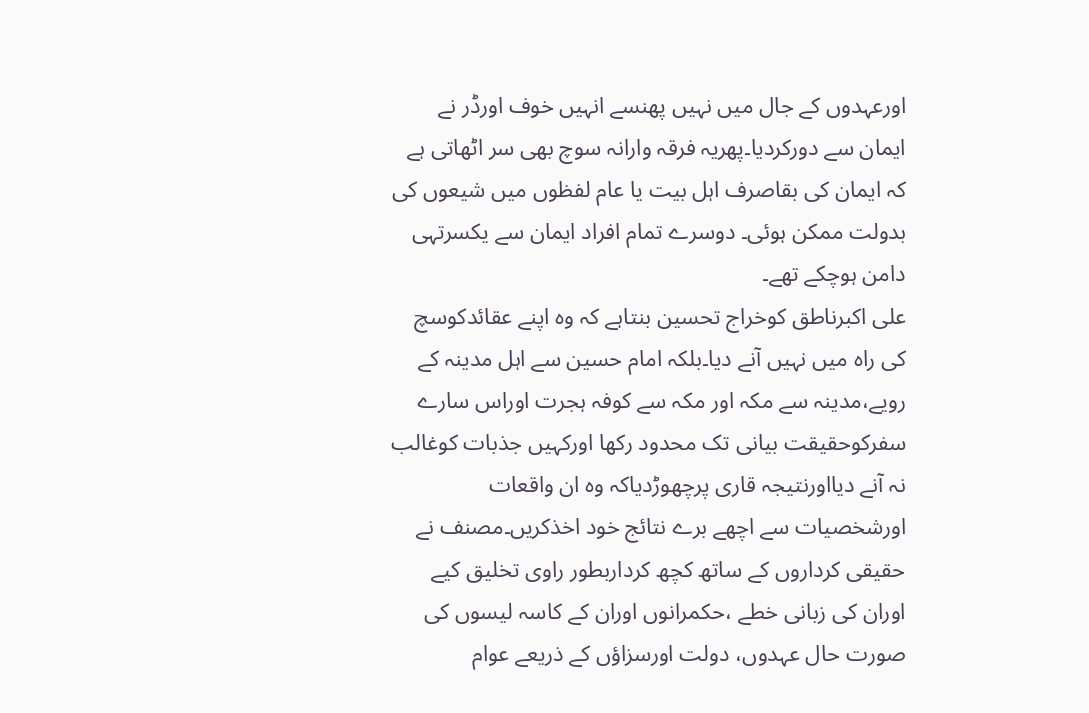اورعہدوں کے جال میں نہیں پھنسے انہیں خوف اورڈر نے ایمان سے دورکردیا۔پھریہ فرقہ وارانہ سوچ بھی سر اٹھاتی ہے کہ ایمان کی بقاصرف اہل بیت یا عام لفظوں میں شیعوں کی بدولت ممکن ہوئی۔ دوسرے تمام افراد ایمان سے یکسرتہی دامن ہوچکے تھے۔
علی اکبرناطق کوخراج تحسین بنتاہے کہ وہ اپنے عقائدکوسچ کی راہ میں نہیں آنے دیا۔بلکہ امام حسین سے اہل مدینہ کے رویے،مدینہ سے مکہ اور مکہ سے کوفہ ہجرت اوراس سارے سفرکوحقیقت بیانی تک محدود رکھا اورکہیں جذبات کوغالب نہ آنے دیااورنتیجہ قاری پرچھوڑدیاکہ وہ ان واقعات اورشخصیات سے اچھے برے نتائج خود اخذکریں۔مصنف نے حقیقی کرداروں کے ساتھ کچھ کرداربطور راوی تخلیق کیے اوران کی زبانی خطے ،حکمرانوں اوران کے کاسہ لیسوں کی صورت حال عہدوں، دولت اورسزاؤں کے ذریعے عوام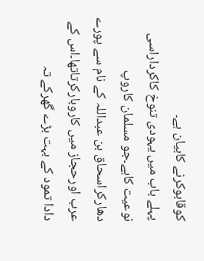کوقابوکرنے کابیان ہے۔
پہلے باب میں یہودی تنوخ کاکرداراسی نوعیت کاہے۔جو مسلمان کاروپ دھارکراسحاق بن عبداللہ کے نام سے پورے عرب اورحجاز میں کاروبارکرتاتھا۔اس کے دادا تمود کے بہت بڑے گھرکے تہ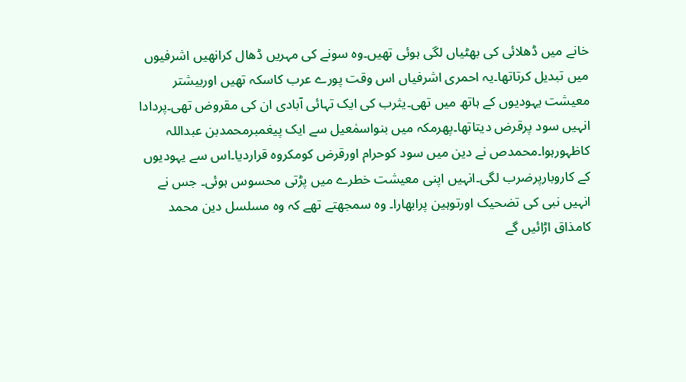خانے میں ڈھلائی کی بھٹیاں لگی ہوئی تھیں۔وہ سونے کی مہریں ڈھال کرانھیں اشرفیوں میں تبدیل کرتاتھا۔یہ احمری اشرفیاں اس وقت پورے عرب کاسکہ تھیں اوربیشتر معیشت یہودیوں کے ہاتھ میں تھی۔یثرب کی ایک تہائی آبادی ان کی مقروض تھی۔پردادا انہیں سود پرقرض دیتاتھا۔پھرمکہ میں بنواسمٰعیل سے ایک پیغمبرمحمدبن عبداللہ کاظہورہوا۔محمدص نے دین میں سود کوحرام اورقرض کومکروہ قراردیا۔اس سے یہودیوں کے کاروبارپرضرب لگی۔انہیں اپنی معیشت خطرے میں پڑتی محسوس ہوئی۔ جس نے انہیں نبی کی تضحیک اورتوہین پرابھارا۔ وہ سمجھتے تھے کہ وہ مسلسل دین محمد کامذاق اڑائیں گے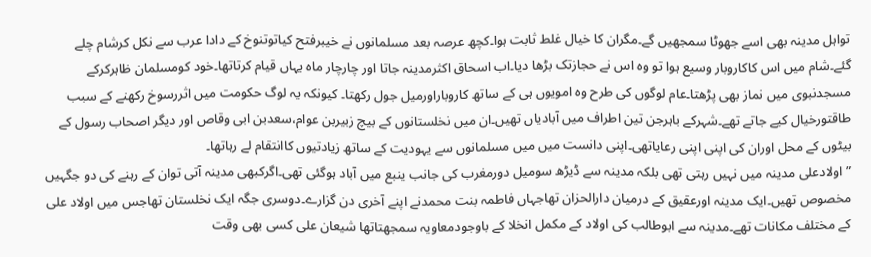تواہل مدینہ بھی اسے جھوٹا سمجھیں گے۔مگران کا خیال غلط ثابت ہوا۔کچھ عرصہ بعد مسلمانوں نے خیبرفتح کیاتوتنوخ کے دادا عرب سے نکل کرشام چلے گئے۔شام میں اس کاکاروبار وسیع ہوا تو وہ اس نے حجازتک بڑھا دیا۔اب اسحاق اکثرمدینہ جاتا اور چارچار ماہ یہاں قیام کرتاتھا۔خود کومسلمان ظاہرکرکے مسجدنبوی میں نماز بھی پڑھتا۔عام لوگوں کی طرح وہ امویوں ہی کے ساتھ کاروباراورمیل جول رکھتا۔ کیونکہ یہ لوگ حکومت میں اثررسوخ رکھنے کے سبب طاقتورخیال کیے جاتے تھے۔شہرکے باہرجن تین اطراف میں آبادیاں تھیں۔ان میں نخلستانوں کے بیچ زبیربن عوام،سعدبن ابی وقاص اور دیگر اصحاب رسول کے بیٹوں کے محل اوران کی اپنی اپنی رعایاتھی۔اپنی دانست میں میں مسلمانوں سے یہودیت کے ساتھ زیادتیوں کاانتقام لے رہاتھا۔
”اولادعلی مدینہ میں نہیں رہتی تھی بلکہ مدینہ سے ڈیڑھ سومیل دورمغرب کی جانب ینبع میں آباد ہوگئی تھی۔اگرکبھی مدینہ آتی توان کے رہنے کی دو جگہیں مخصوص تھیں۔ایک مدینہ اورعقیق کے درمیان دارالحزان تھاجہاں فاطمہ بنت محمدنے اپنے آخری دن گزارے۔دوسری جگہ ایک نخلستان تھاجس میں اولاد علی کے مختلف مکانات تھے۔مدینہ سے ابوطالب کی اولاد کے مکمل انخلا کے باوجودمعاویہ سمجھتاتھا شیعان علی کسی بھی وقت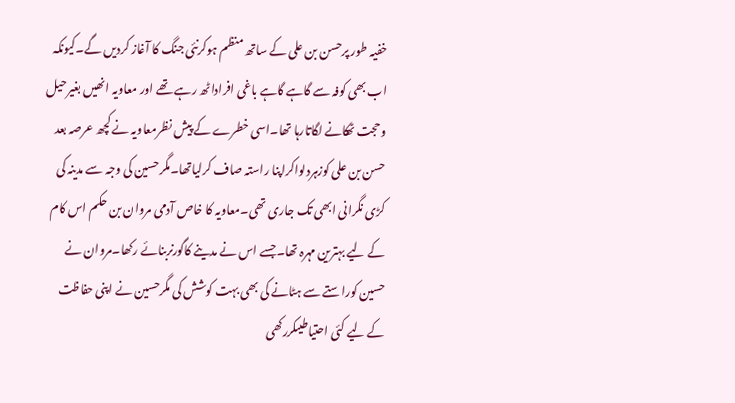خفیہ طور پرحسن بن علی کے ساتھ منظم ہوکرنئی جنگ کا آغاز کردیں گے۔کیونکہ اب بھی کوفہ سے گاہے گاہے باغی افراداٹھ رہے تھے اور معاویہ انھیں بغیرحیل وحجت ٹھکانے لگاتارہا تھا۔اسی خطرے کے پیش نظرمعاویہ نے کچھ عرصہ بعد حسن بن علی کوزہردلواکراپنا راستہ صاف کرلیاتھا۔مگرحسین کی وجہ سے مدینہ کی کڑی نگرانی ابھی تک جاری تھی۔معاویہ کا خاص آدمی مروان بن حکم اس کام کے لیے بہترین مہرہ تھا۔جسے اس نے مدینے کاگورنربنائے رکھا۔مروان نے حسین کوراستے سے ہٹانے کی بھی بہت کوشش کی مگرحسین نے اپنی حفاظت کے لیے کئی احتیاطیںکررکھی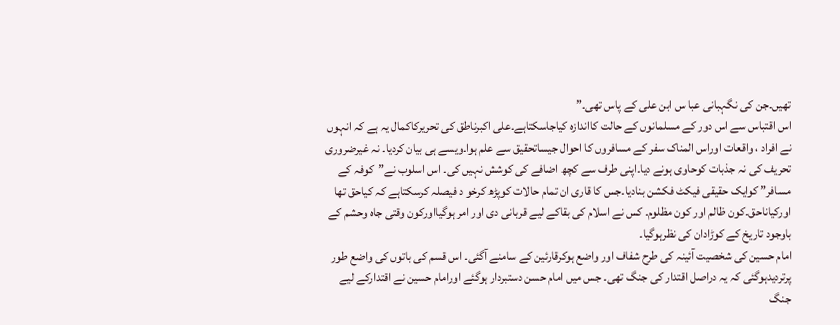تھیں۔جن کی نگہبانی عبا س ابن علی کے پاس تھی۔”
اس اقتباس سے اس دور کے مسلمانوں کے حالت کااندازہ کیاجاسکتاہے۔علی اکبرناطق کی تحریرکاکمال یہ ہے کہ انہوں نے افراد ، واقعات اوراس المناک سفر کے مسافروں کا احوال جیساتحقیق سے علم ہوا۔ویسے ہی بیان کردیا۔ نہ غیرضروری تحریف کی نہ جذبات کوحاوی ہونے دیا۔اپنی طرف سے کچھ اضافے کی کوشش نہیں کی۔ اس اسلوب نے”کوفہ کے مسافر” کوایک حقیقی فیکٹ فکشن بنادیا۔جس کا قاری ان تمام حالات کوپڑھ کرخو د فیصلہ کرسکتاہے کہ کیاحق تھا اورکیاناحق۔کون ظالم اور کون مظلوم۔ کس نے اسلام کی بقاکے لیے قربانی دی اور امر ہوگیااورکون وقتی جاہ وحشم کے باوجود تاریخ کے کوڑادان کی نظرہوگیا۔
امام حسین کی شخصیت آئینہ کی طرح شفاف اور واضع ہوکرقارئین کے سامنے آگئی۔ اس قسم کی باتوں کی واضع طور پرتردیدہوگئی کہ یہ دراصل اقتدار کی جنگ تھی۔ جس میں امام حسن دستبردار ہوگئے اورامام حسین نے اقتدارکے لیے جنگ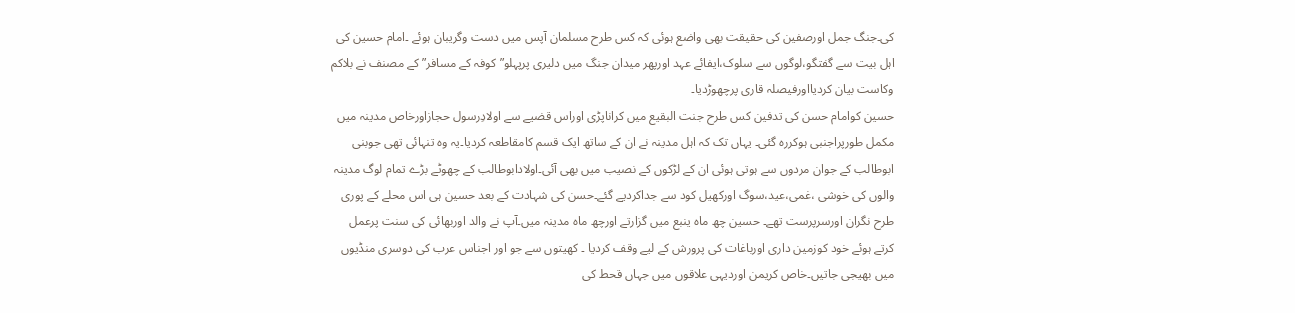کی۔جنگ جمل اورصفین کی حقیقت بھی واضع ہوئی کہ کس طرح مسلمان آپس میں دست وگریبان ہوئے ۔امام حسین کی اہل بیت سے گفتگو،لوگوں سے سلوک،ایفائے عہد اورپھر میدان جنگ میں دلیری پرپہلو”کوفہ کے مسافر” کے مصنف نے بلاکم وکاست بیان کردیااورفیصلہ قاری پرچھوڑدیا۔
حسین کوامام حسن کی تدفین کس طرح جنت البقیع میں کراناپڑی اوراس قضیے سے اولادِرسول حجازاورخاص مدینہ میں مکمل طورپراجنبی ہوکررہ گئی۔ یہاں تک کہ اہل مدینہ نے ان کے ساتھ ایک قسم کامقاطعہ کردیا۔یہ وہ تنہائی تھی جوبنی ابوطالب کے جوان مردوں سے ہوتی ہوئی ان کے لڑکوں کے نصیب میں بھی آئی۔اولادابوطالب کے چھوٹے بڑے تمام لوگ مدینہ والوں کی خوشی ،غمی،عید،سوگ اورکھیل کود سے جداکردیے گئے۔حسن کی شہادت کے بعد حسین ہی اس محلے کے پوری طرح نگران اورسرپرست تھے۔ حسین چھ ماہ ینبع میں گزارتے اورچھ ماہ مدینہ میں۔آپ نے والد اوربھائی کی سنت پرعمل کرتے ہوئے خود کوزمین داری اورباغات کی پرورش کے لیے وقف کردیا ۔ کھیتوں سے جو اور اجناس عرب کی دوسری منڈیوں میں بھیجی جاتیں۔خاص کریمن اوردیہی علاقوں میں جہاں قحط کی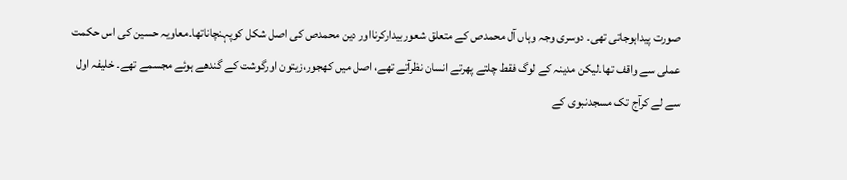صورت پیداہوجاتی تھی۔ دوسری وجہ وہاں آل محمدص کے متعلق شعوربیدارکرنااور دین محمدص کی اصل شکل کوپہنچاناتھا۔معاویہ حسین کی اس حکمت عملی سے واقف تھا۔لیکن مدینہ کے لوگ فقط چلتے پھرتے انسان نظرآتے تھے، اصل میں کھجور،زیتون اورگوشت کے گندھے ہوئے مجسمے تھے۔ خلیفہ اول سے لے کرآج تک مسجدنبوی کے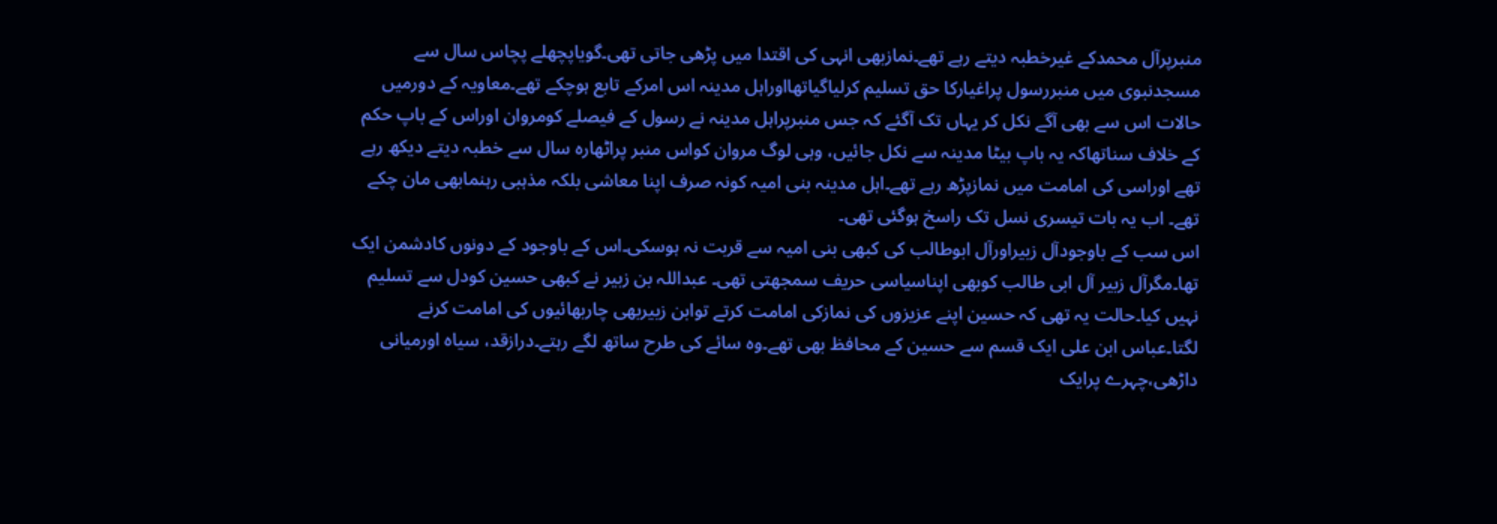منبرپرآل محمدکے غیرخطبہ دیتے رہے تھے۔نمازبھی انہی کی اقتدا میں پڑھی جاتی تھی۔گویاپچھلے پچاس سال سے مسجدنبوی میں منبررسول پراغیارکا حق تسلیم کرلیاگیاتھااوراہل مدینہ اس امرکے تابع ہوچکے تھے۔معاویہ کے دورمیں حالات اس سے بھی آگے نکل کر یہاں تک آگئے کہ جس منبرپراہل مدینہ نے رسول کے فیصلے کومروان اوراس کے باپ حکم کے خلاف سناتھاکہ یہ باپ بیٹا مدینہ سے نکل جائیں، وہی لوگ مروان کواس منبر پراٹھارہ سال سے خطبہ دیتے دیکھ رہے تھے اوراسی کی امامت میں نمازپڑھ رہے تھے۔اہل مدینہ بنی امیہ کونہ صرف اپنا معاشی بلکہ مذہبی رہنمابھی مان چکے تھے۔ اب یہ بات تیسری نسل تک راسخ ہوگئی تھی۔
اس سب کے باوجودآل زبیراورآل ابوطالب کی کبھی بنی امیہ سے قربت نہ ہوسکی۔اس کے باوجود کے دونوں کادشمن ایک تھا۔مگرآل زبیر آل ابی طالب کوبھی اپناسیاسی حریف سمجھتی تھی۔ عبداللہ بن زبیر نے کبھی حسین کودل سے تسلیم نہیں کیا۔حالت یہ تھی کہ حسین اپنے عزیزوں کی نمازکی امامت کرتے توابن زبیربھی چاربھائیوں کی امامت کرنے لگتا۔عباس ابن علی ایک قسم سے حسین کے محافظ بھی تھے۔وہ سائے کی طرح ساتھ لگے رہتے۔درازقد، سیاہ اورمیانی داڑھی،چہرے پرایک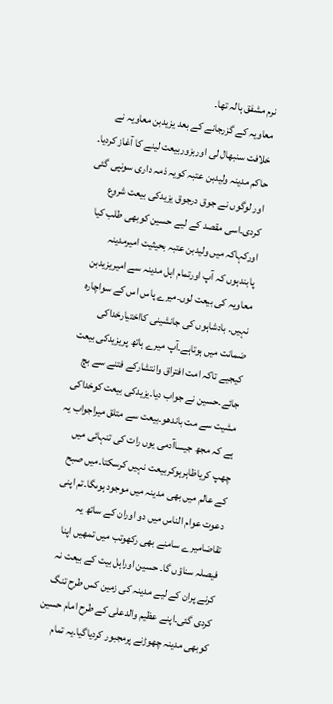نرم مشفق ہالہ تھا۔
معاویہ کے گزرجانے کے بعد یزیدبن معاویہ نے خلافت سنبھال لی اوربزوربیعت لینے کا آغاز کردیا۔ حاکم مدینہ ولیدبن عتبہ کویہ ذمہ داری سونپی گئی اور لوگوں نے جوق درجوق یزیدکی بیعت شروع کردی۔اسی مقصد کے لیے حسین کوبھی طلب کیا اورکہاکہ میں ولیدبن عتبہ بحیثیت امیرمدینہ پابندہوں کہ آپ اورتمام اہل مدینہ سے امیریزیدبن معاویہ کی بیعت لوں۔میرے پاس اس کے سواچارہ نہیں۔ بادشاہوں کی جانشینی کااختیارخداکی ضمانت میں ہوتاہے۔آپ میرے ہاتھ پریزیدکی بیعت کیجیے تاکہ امت افتراق وانتشارکے فتنے سے بچ جائے۔حسین نے جواب دیا۔یزیدکی بیعت کوخداکی مشیت سے مت باندھو۔بیعت سے متلق میراجواب یہ ہے کہ مجھ جیساآدمی یوں رات کی تنہائی میں چھپ کریاظاہرہوکربیعت نہیں کرسکتا۔میں صبح کے عالم میں بھی مدینہ میں موجود ہوںگا۔تم اپنی دعوت عوام الناس میں دو اوران کے ساتھ یہ تقاضامیرے سامنے بھی رکھوتب میں تمھیں اپنا فیصلہ سناؤں گا۔ حسین اوراہل بیت کے بیعت نہ کرنے پران کے لیے مدینہ کی زمین کس طرح تنگ کردی گئی۔اپنے عظیم والدعلی کے طرح امام حسین کوبھی مدینہ چھوڑنے پرمجبور کردیاگیا۔یہ تمام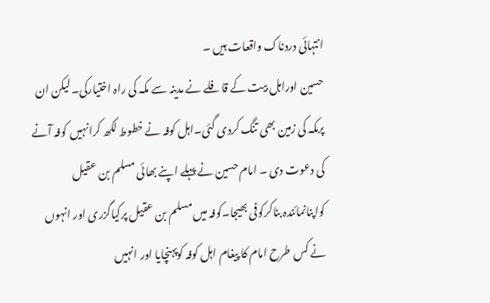انتہائی دردناک واقعات ہیں ۔
حسین اوراہل بیت کے قافلے نے مدینہ سے مکہ کی راہ اختیارکی۔لیکن ان پرمکہ کی زمین بھی تنگ کردی گئی۔اہل کوفہ نے خطوط لکھ کرانہیں کوفہ آنے کی دعوت دی ۔ امام حسین نے پہلے اپنے بھائی مسلم بن عقیل کواپنانمائندہ بناکرکوفی بھیجا۔کوفہ میں مسلم بن عقیل پرکیاگزری اور انہوں نے کس طرح امام کا پیغام اہل کوفہ کوپہنچایا اور انہیں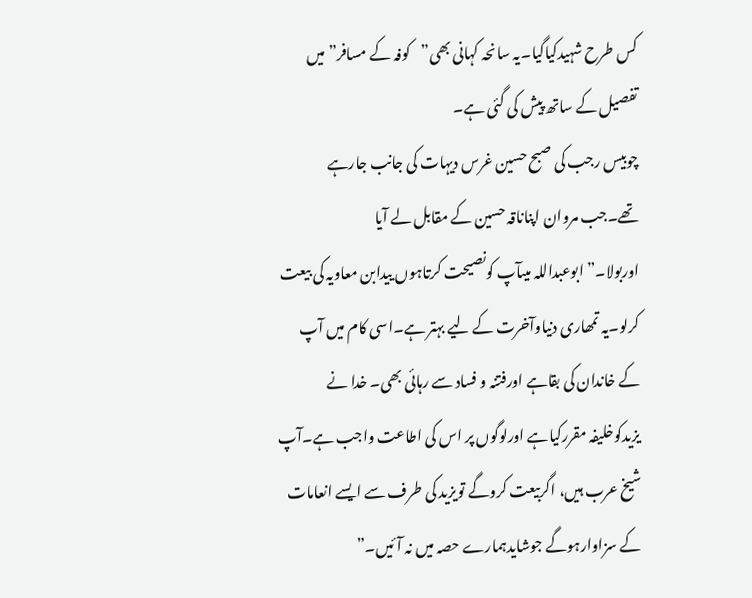کس طرح شہیدکیاگیا۔یہ سانحہ کہانی بھی”کوفہ کے مسافر” میں تفصیل کے ساتھ پیش کی گئی ہے۔
چوبیس رجب کی صبح حسین غرس دیہات کی جانب جارہے تھے۔جب مروان اپناناقہ حسین کے مقابل لے آیا اوربولا۔”ابوعبداللہ میںآپ کونصیحت کرتاہوں ییدابن معاویہ کی بیعت کرلو۔یہ تمھاری دنیاوآخرت کے لیے بہتر ہے۔اسی کام میں آپ کے خاندان کی بقاہے اورفتنہ و فساد سے رہائی بھی۔ خدا نے یزیدکوخلیفہ مقررکیاہے اورلوگوں پر اس کی اطاعت واجب ہے۔آپ شیخ عرب ہیں، اگربیعت کروگے تویزید کی طرف سے ایسے انعامات کے سزاوارہوگے جوشایدہمارے حصہ میں نہ آئیں۔”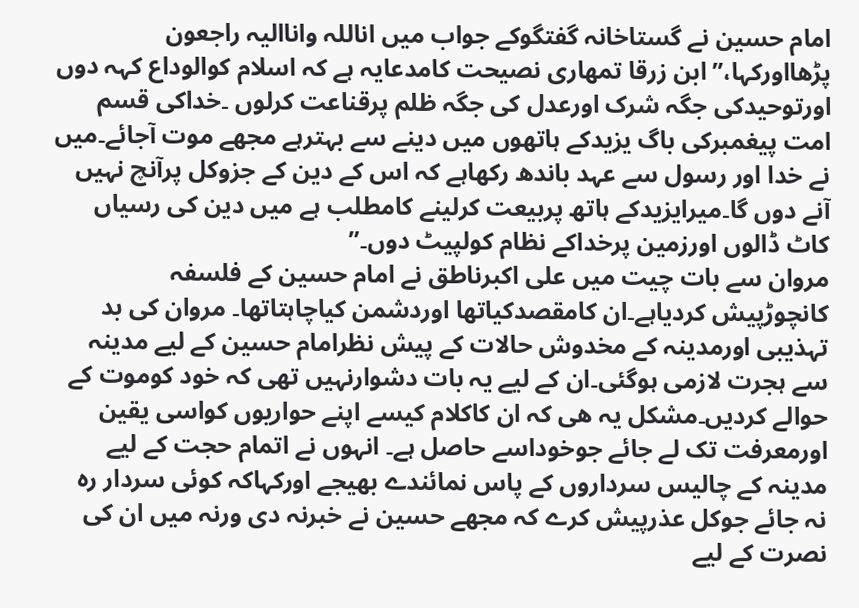امام حسین نے گستاخانہ گفتگوکے جواب میں اناللہ واناالیہ راجعون پڑھااورکہا،”ابن زرقا تمھاری نصیحت کامدعایہ ہے کہ اسلام کوالوداع کہہ دوں اورتوحیدکی جگہ شرک اورعدل کی جگہ ظلم پرقناعت کرلوں ۔خداکی قسم امت پیغمبرکی باگ یزیدکے ہاتھوں میں دینے سے بہترہے مجھے موت آجائے۔میں نے خدا اور رسول سے عہد باندھ رکھاہے کہ اس کے دین کے جزوکل پرآنچ نہیں آنے دوں گا۔میرایزیدکے ہاتھ پربیعت کرلینے کامطلب ہے میں دین کی رسیاں کاٹ ڈالوں اورزمین پرخداکے نظام کولپیٹ دوں۔”
مروان سے بات چیت میں علی اکبرناطق نے امام حسین کے فلسفہ کانچوڑپیش کردیاہے۔ان کامقصدکیاتھا اوردشمن کیاچاہتاتھا۔ مروان کی بد تہذیبی اورمدینہ کے مخدوش حالات کے پیش نظرامام حسین کے لیے مدینہ سے ہجرت لازمی ہوگئی۔ان کے لیے یہ بات دشوارنہیں تھی کہ خود کوموت کے حوالے کردیں۔مشکل یہ ھی کہ ان کاکلام کیسے اپنے حواریوں کواسی یقین اورمعرفت تک لے جائے جوخوداسے حاصل ہے۔ انہوں نے اتمام حجت کے لیے مدینہ کے چالیس سرداروں کے پاس نمائندے بھیجے اورکہاکہ کوئی سردار رہ نہ جائے جوکل عذرپیش کرے کہ مجھے حسین نے خبرنہ دی ورنہ میں ان کی نصرت کے لیے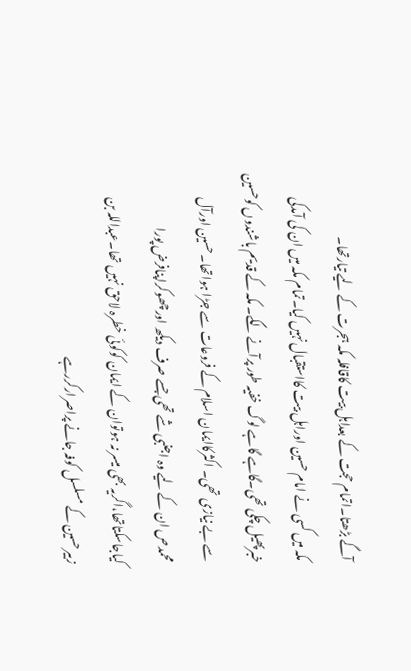آگے بڑھتا۔اتمام حجت کے بعداہل بیت کاقافلہ مکہ ہجرت کے لیے تیارتھا۔
مکہ میں کسی نے امام حسین اوراہل بیت کااستقبال نہیں کیا۔تمام مکہ میں ان کی آمدکی خبرپھیل چکی تھی۔گاہے گاہے لوگ خفیہ طور پرآنے لگے۔ مکہ کے قدیم باشندوں کوحسین سے بے نیازی تھی۔ اکثرکاایمان اسلام کے فروعات سے جڑا ہواتھا۔حسین اورآل محمدص ان کے لیے وہ اجنبی شے تھی جسے صرف دیکھ اورچھوکراپنافرض پورا کیاجاسکتاتھا،اگریہ بھی میسر نہ ہوتوان کے ایمان کوکوئی خطرہ لاحق نہیں تھا۔عبداللہ بن زبیرحسین کے مسلسل کوفہ جانے پراصرارکررہے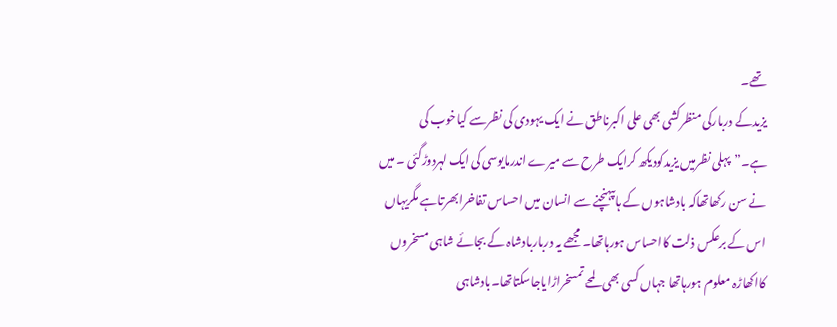تھے۔
یزیدکے دربارکی منظرکشی بھی علی اکبرناطق نے ایک یہودی کی نظرسے کیاخوب کی ہے۔”پہلی نظرمیں یزیدکودیکھ کرایک طرح سے میرے اندرمایوسی کی ایک لہردوڑگئی ۔ میں نے سن رکھاتھاکہ بادشاہوں کے ہاںپہنچنے سے انسان میں احساس تفاخرابھرتاہے مگریہاں اس کے برعکس ذلت کااحساس ہورہاتھا۔ مجھے یہ درباربادشاہ کے بجائے شاہی مسخروں کااکھاڑہ معلوم ہورہاتھا جہاں کسی بھی لمحے تمسخراڑایاجاسکتاتھا۔بادشاہی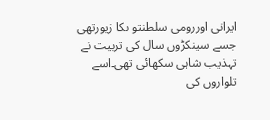ایرانی اوررومی سلطنتو ںکا زیورتھی جسے سینکڑوں سال کی تربیت نے تہذیب شاہی سکھائی تھی۔اسے تلواروں کی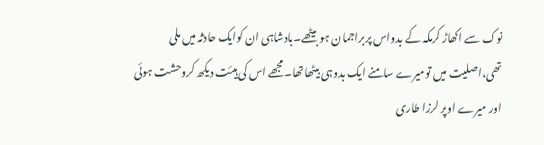نوک سے اکھاڑ کرمکہ کے بدواس پربراجمان ہو بیٹھے۔بادشاہی ان کوایک حادثہ میں ملی تھی،اصلیت میں تومیرے سامنے ایک بدوہی بیٹھاتھا۔مجھے اس کی ہیئت دیکھ کروحشت ہوئی اور میرے اوپر لرزا طاری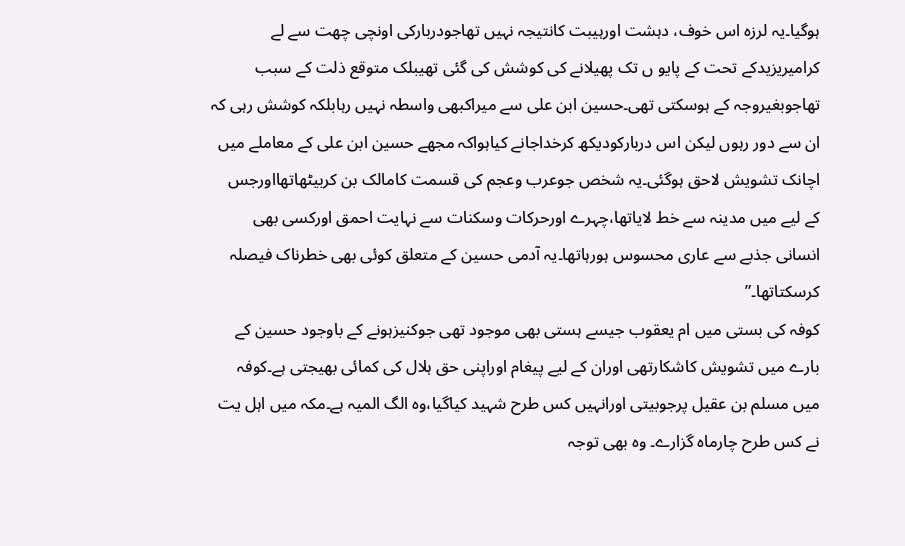ہوگیا۔یہ لرزہ اس خوف، دہشت اورہیبت کانتیجہ نہیں تھاجودربارکی اونچی چھت سے لے کرامیریزیدکے تحت کے پایو ں تک پھیلانے کی کوشش کی گئی تھیبلک متوقع ذلت کے سبب تھاجوبغیروجہ کے ہوسکتی تھی۔حسین ابن علی سے میراکبھی واسطہ نہیں رہابلکہ کوشش رہی کہ ان سے دور رہوں لیکن اس دربارکودیکھ کرخداجانے کیاہواکہ مجھے حسین ابن علی کے معاملے میں اچانک تشویش لاحق ہوگئی۔یہ شخص جوعرب وعجم کی قسمت کامالک بن کربیٹھاتھااورجس کے لیے میں مدینہ سے خط لایاتھا،چہرے اورحرکات وسکنات سے نہایت احمق اورکسی بھی انسانی جذبے سے عاری محسوس ہورہاتھا۔یہ آدمی حسین کے متعلق کوئی بھی خطرناک فیصلہ کرسکتاتھا۔”
کوفہ کی بستی میں ام یعقوب جیسے ہستی بھی موجود تھی جوکنیزہونے کے باوجود حسین کے بارے میں تشویش کاشکارتھی اوران کے لیے پیغام اوراپنی حق ہلال کی کمائی بھیجتی ہے۔کوفہ میں مسلم بن عقیل پرجوبیتی اورانہیں کس طرح شہید کیاگیا،وہ الگ المیہ ہے۔مکہ میں اہل یت نے کس طرح چارماہ گزارے۔ وہ بھی توجہ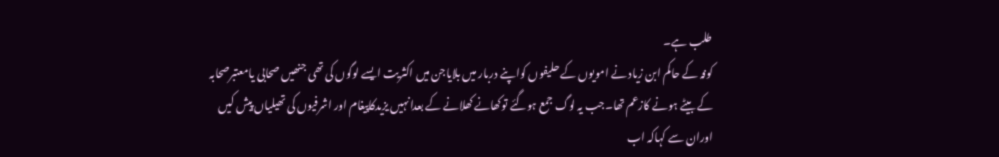طلب ہے۔
کوفہ کے حاکم ابن زیاد نے امویوں کے حلیفوں کواپنے دربار میں بلایاجن میں اکثریت ایسے لوگوں کی تھی جنھیں صحابی یامعتبرصحابہ کے بیٹے ہونے کازعم تھا۔جب یہ لوگ جمع ہوگئے توکھانے کھلانے کے بعدانہیں یزیدکاپیغام اور اشرفیوں کی تھیلیاں پیش کیں اوران سے کہاکہ اب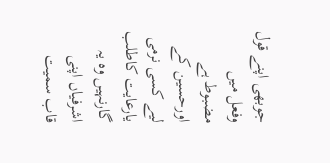جوبھی اپنے قول وفعل میں مضبوط ہے اورحسین کے لیے کسی نرمی یارعایت کاطلب گارنہیں وہ یہ اشرفیاں اپنی قاب سمیت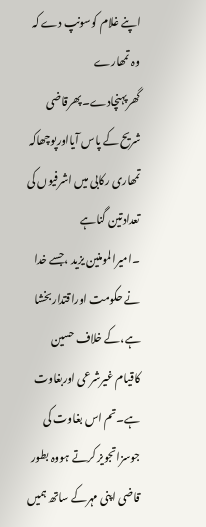اپنے غلام کوسونپ دے کہ وہ تمھارے گھرپہنچادے۔پھرقاضی شریح کے پاس آیااورپوچھاکہ تمھاری رکابی میں اشرفیوں کی تعدادتین گناہے ۔امیرالمومنین یزید ،جسے خدا نے حکومت اوراقتداربخشا ہے،کے خلاف حسین کاقیام غیرشرعی اوربغاوت ہے۔تم اس بغاوت کی جوسزاتجویز کرتے ہووہ بطور قاضی اپنی مہرکے ساتھ ہمیں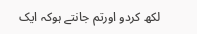لکھ کردو اورتم جانتے ہوکہ ایک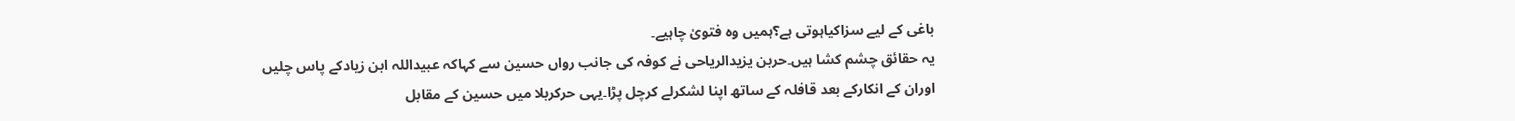باغی کے لیے سزاکیاہوتی ہے؟ہمیں وہ فتویٰ چاہیے۔
یہ حقائق چشم کشا ہیں۔حربن یزیدالریاحی نے کوفہ کی جانب رواں حسین سے کہاکہ عبیداللہ ابن زیادکے پاس چلیں اوران کے انکارکے بعد قافلہ کے ساتھ اپنا لشکرلے کرچل پڑا۔یہی حرکربلا میں حسین کے مقابل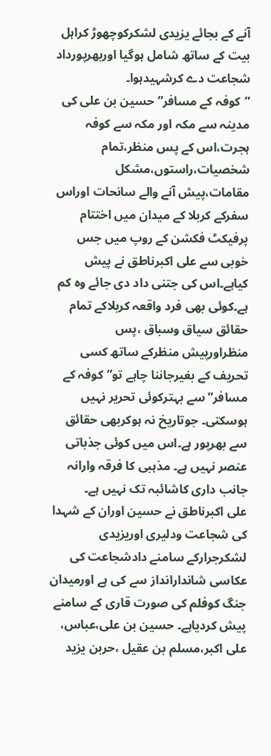آنے کے بجائے یزیدی لشکرکوچھوڑ کراہل بیت کے ساتھ شامل ہوگیا اوربھرپورداد شجاعت دے کرشہیدہوا۔
”کوفہ کے مسافر” حسین بن علی کی مدینہ سے مکہ اور مکہ سے کوفہ ہجرت،اس کے پس منظر،تمام شخصیات،راستوں،مشکل مقامات،پیش آنے والے سانحات اوراس سفرکے کربلا کے میدان میں اختتام پرفیکٹ فکشن کے روپ میں جس خوبی سے علی اکبرناطق نے پیش کیاہے۔اس کی جتنی داد دی جائے وہ کم ہے۔کوئی بھی فرد واقعہ کربلاکے تمام حقائق سیاق وسباق ،پس منظراورپیش منظرکے ساتھ کسی تحریف کے بغیرجاننا چاہے تو”کوفہ کے مسافر” سے بہترکوئی تحریر نہیں ہوسکتی۔ جوتاریخ نہ ہوکربھی حقائق سے بھرپور ہے۔اس میں کوئی جذباتی عنصر نہیں ہے۔ مذہبی کا فرقہ وارانہ جانب داری کاشائبہ تک نہیں ہے۔
علی اکبرناطق نے حسین اوران کے شہدا کی شجاعت ودلیری اوریزیدی لشکرجرارکے سامنے دادشجاعت کی عکاسی شاندارانداز سے کی ہے اورمیدان جنگ کوفلم کی صورت قاری کے سامنے پیش کردیاہے۔ حسین بن علی،عباس، علی اکبر،مسلم بن عقیل ،حربن یزید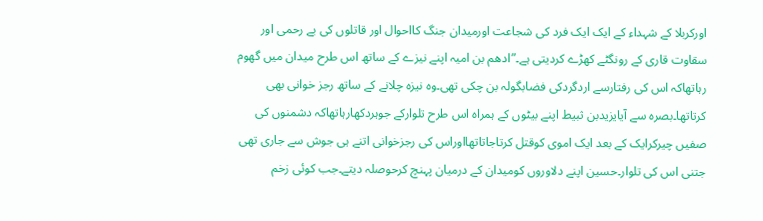اورکربلا کے شہداء کے ایک ایک فرد کی شجاعت اورمیدان جنگ کااحوال اور قاتلوں کی بے رحمی اور سقاوت قاری کے رونگٹے کھڑے کردیتی ہے۔”ادھم بن امیہ اپنے نیزے کے ساتھ اس طرح میدان میں گھوم رہاتھاکہ اس کی رفتارسے اردگردکی فضابگولہ بن چکی تھی۔وہ نیزہ چلانے کے ساتھ رجز خوانی بھی کرتاتھا۔بصرہ سے آیایزیدبن ثبیط اپنے بیٹوں کے ہمراہ اس طرح تلوارکے جوہردکھارہاتھاکہ دشمنوں کی صفیں چیرکرایک کے بعد ایک اموی کوقتل کرتاجاتاتھااوراس کی رجزخوانی اتنے ہی جوش سے جاری تھی جتنی اس کی تلوار۔حسین اپنے دلاوروں کومیدان کے درمیان پہنچ کرحوصلہ دیتے۔جب کوئی زخم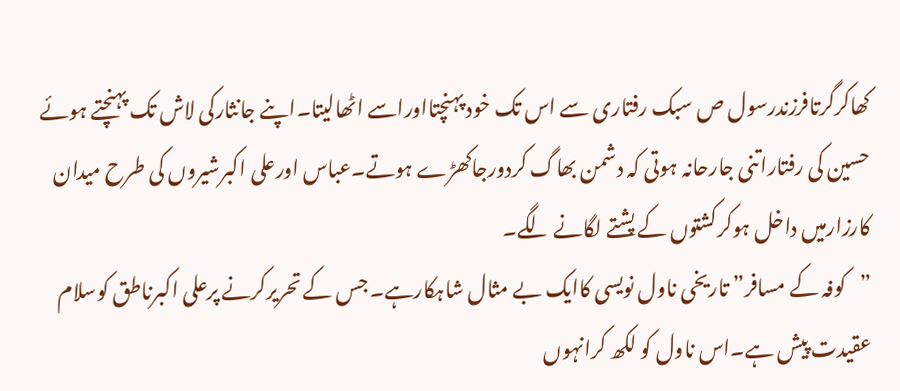کھاکرگرتافرزندرسول ص سبک رفتاری سے اس تک خود پہنچتااوراسے اٹھالیتا۔اپنے جانثارکی لاش تک پہنچتے ہوئے حسین کی رفتاراتنی جارحانہ ہوتی کہ دشمن بھاگ کردورجاکھڑے ہوتے۔عباس اورعلی اکبرشیروں کی طرح میدان کارزارمیں داخل ہوکرکشتوں کے پشتے لگانے لگے۔
”کوفہ کے مسافر” تاریخی ناول نویسی کاایک بے مثال شاہکارہے۔ جس کے تحریرکرنے پرعلی اکبرناطق کوسلام عقیدت پیش ہے۔اس ناول کو لکھ کرانہوں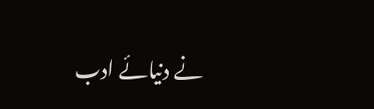نے دنیائے ادب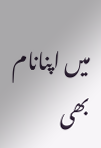میں اپنانام بھی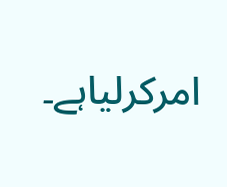امرکرلیاہے۔